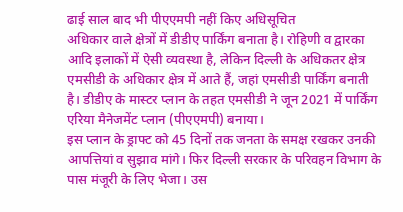ढाई साल बाद भी पीएएमपी नहीं किए अधिसूचित
अधिकार वाले क्षेत्रों में डीडीए पार्किंग बनाता है। रोहिणी व द्वारका आदि इलाकों में ऐसी व्यवस्था है, लेकिन दिल्ली के अधिकतर क्षेत्र एमसीडी के अधिकार क्षेत्र में आते हैं, जहां एमसीडी पार्किंग बनाती है। डीडीए के मास्टर प्लान के तहत एमसीडी ने जून 2021 में पार्किंग एरिया मैनेजमेंट प्लान (पीएएमपी) बनाया।
इस प्लान के ड्राफ्ट को 45 दिनों तक जनता के समक्ष रखकर उनकी आपत्तियां व सुझाव मांगे। फिर दिल्ली सरकार के परिवहन विभाग के पास मंजूरी के लिए भेजा। उस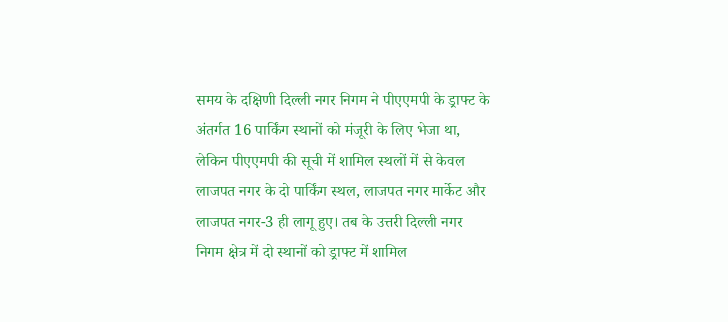समय के दक्षिणी दिल्ली नगर निगम ने पीएएमपी के ड्राफ्ट के अंतर्गत 16 पार्किंग स्थानों को मंजूरी के लिए भेजा था, लेकिन पीएएमपी की सूची में शामिल स्थलों में से केवल लाजपत नगर के दो पार्किंग स्थल, लाजपत नगर मार्केट और लाजपत नगर-3 ही लागू हुए। तब के उत्तरी दिल्ली नगर निगम क्षेत्र में दो स्थानों को ड्राफ्ट में शामिल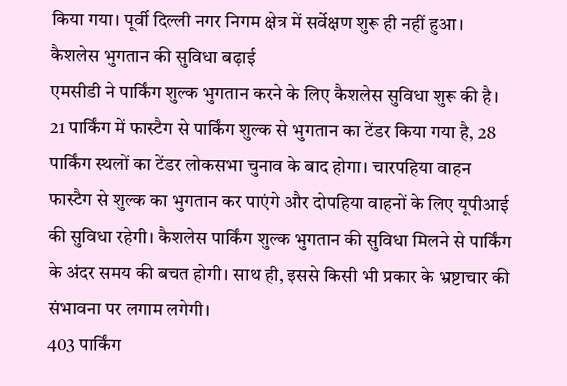किया गया। पूर्वी दिल्ली नगर निगम क्षेत्र में सर्वेक्षण शुरू ही नहीं हुआ।
कैशलेस भुगतान की सुविधा बढ़ाई
एमसीडी ने पार्किंग शुल्क भुगतान करने के लिए कैशलेस सुविधा शुरू की है। 21 पार्किंग में फास्टैग से पार्किंग शुल्क से भुगतान का टेंडर किया गया है, 28 पार्किंग स्थलों का टेंडर लोकसभा चुनाव के बाद होगा। चारपहिया वाहन फास्टैग से शुल्क का भुगतान कर पाएंगे और दोपहिया वाहनों के लिए यूपीआई की सुविधा रहेगी। कैशलेस पार्किंग शुल्क भुगतान की सुविधा मिलने से पार्किंग के अंदर समय की बचत होगी। साथ ही, इससे किसी भी प्रकार के भ्रष्टाचार की संभावना पर लगाम लगेगी।
403 पार्किंग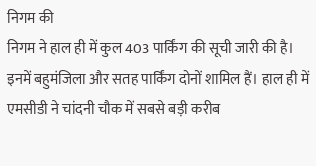निगम की
निगम ने हाल ही में कुल 403 पार्किंग की सूची जारी की है। इनमें बहुमंजिला और सतह पार्किंग दोनों शामिल हैं। हाल ही में एमसीडी ने चांदनी चौक में सबसे बड़ी करीब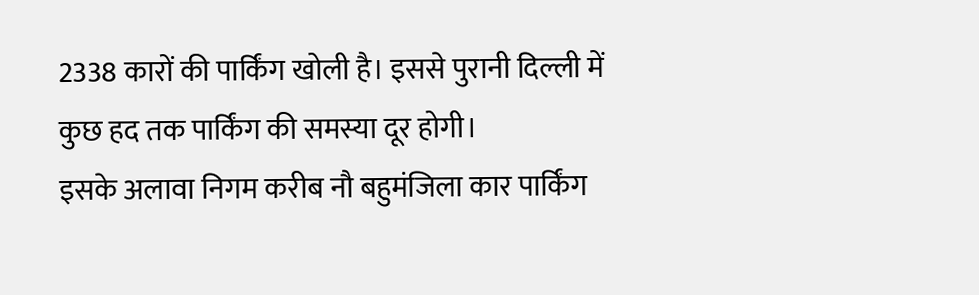2338 कारों की पार्किंग खोली है। इससे पुरानी दिल्ली में कुछ हद तक पार्किंग की समस्या दूर होगी।
इसके अलावा निगम करीब नौ बहुमंजिला कार पार्किंग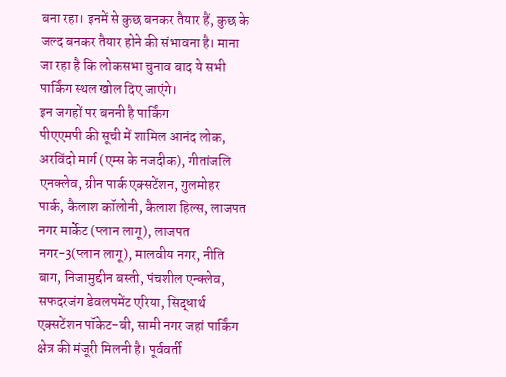बना रहा। इनमें से कुछ बनकर तैयार हैं, कुछ के जल्द बनकर तैयार होने की संभावना है। माना जा रहा है कि लोकसभा चुनाव बाद ये सभी पार्किंग स्थल खोल दिए जाएंगे।
इन जगहों पर बननी है पार्किंग
पीएएमपी की सूची में शामिल आनंद लोक, अरविंदो मार्ग (एम्स के नजदीक), गीतांजलि एनक्लेव, ग्रीन पार्क एक्सटेंशन, गुलमोहर पार्क, कैलाश कॉलोनी, कैलाश हिल्स, लाजपत नगर मार्केट (प्लान लागू), लाजपत नगर-3(प्लान लागू), मालवीय नगर, नीति बाग, निजामुद्दीन बस्ती, पंचशील एन्क्लेव, सफदरजंग डेवलपमेंट एरिया, सिद्धार्थ एक्सटेंशन पॉकेट-बी, सामी नगर जहां पार्किंग क्षेत्र की मंजूरी मिलनी है। पूर्ववर्ती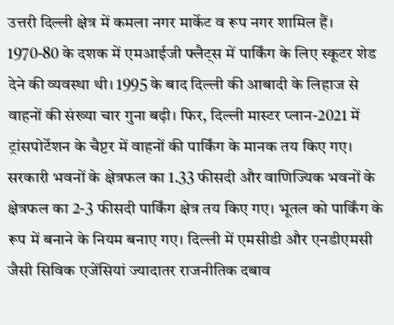उत्तरी दिल्ली क्षेत्र में कमला नगर मार्केट व रूप नगर शामिल हैं।
1970-80 के दशक में एमआईजी फ्लैट्स में पार्किंग के लिए स्कूटर शेड देने की व्यवस्था थी। 1995 के बाद दिल्ली की आबादी के लिहाज से वाहनों की संख्या चार गुना बढ़ी। फिर, दिल्ली मास्टर प्लान-2021 में ट्रांसपोर्टेशन के चैप्टर में वाहनों की पार्किंग के मानक तय किए गए। सरकारी भवनों के क्षेत्रफल का 1.33 फीसदी और वाणिज्यिक भवनों के क्षेत्रफल का 2-3 फीसदी पार्किंग क्षेत्र तय किए गए। भूतल को पार्किंग के रूप में बनाने के नियम बनाए गए। दिल्ली में एमसीडी और एनडीएमसी जैसी सिविक एजेंसियां ज्यादातर राजनीतिक दबाव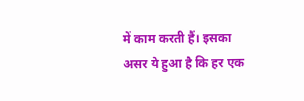में काम करती हैं। इसका असर ये हुआ है कि हर एक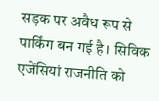सड़क पर अवैध रूप से पार्किंग बन गई है। सिविक एजेंसियां राजनीति को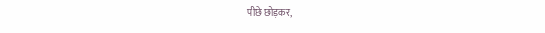पीछे छोड़कर,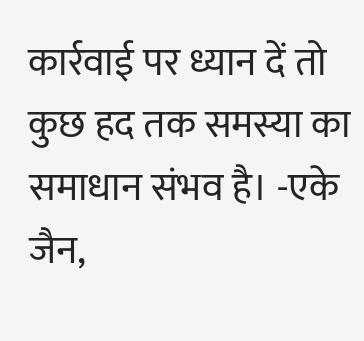कार्रवाई पर ध्यान दें तो कुछ हद तक समस्या का समाधान संभव है। -एके जैन,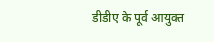डीडीए के पूर्व आयुक्त